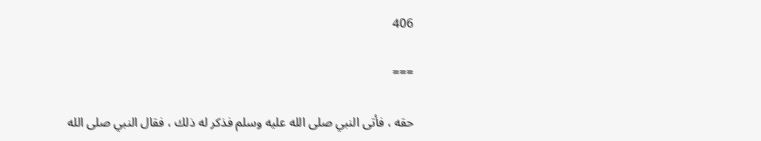406

===

حقه ، فأتى النبي صلى الله عليه وسلم فذكر له ذلك ، فقال النبي صلى الله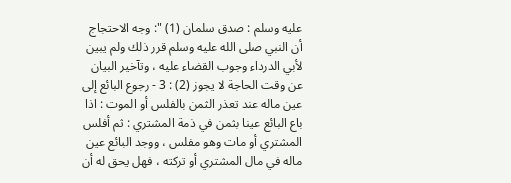عليه وسلم : صدق سلمان (1) ": وجه الاحتجاج أن النبي صلى الله عليه وسلم قرر ذلك ولم يبين لأبي الدرداء وجوب القضاء عليه ، وتآخير البيان عن وقت الحاجة لا يجوز (2) : 3 - رجوع البائع إلى عين ماله عند تعذر الثمن بالفلس أو الموت : اذا باع البائع عينا بثمن في ذمة المشتري : ثم أفلس المشتري أو مات وهو مفلس ، ووجد البائع عين ماله في مال المشتري أو تركته ، فهل يحق له أن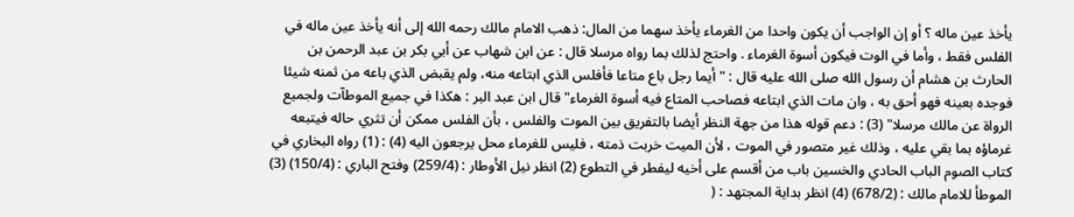يأخذ عين ماله ؟ أو إن الواجب أن يكون واحدا من الغرماء يأخذ سهما من المال: ذهب الامام مالك رحمه الله إلى أنه يأخذ عين ماله في الفلس فقط ، وأما في الوت فيكون أسوة الغرماء . واحتج لذلك بما رواه مرسلا قال : عن ابن شهاب عن أبي بكر بن عبد الرحمن بن الحارث بن هشام أن رسول الله صلى الله عليه قال : " أيما رجل باع متاعا فأفلس الذي ابتاعه منه، ولم يقبض الذي باعه من ثمنه شيئا فوجده بعينه فهو أحق به ، وان مات الذي ابتاعه فصاحب المتاع فيه أسوة الغرماء" قال ابن عبد البر : هكذا في جميع الموطآت ولجميع الرواة عن مالك مرسلا" (3) : دعم قوله هذا من جهة النظر أيضا بالتفريق بين الموت والفلس ، بأن الفلس ممكن أن تثري حاله فيتبعه غرماؤه بما بقي عليه ، وذلك غير متصور في الموت ، لأن الميت خربت ذمته ، فليس للغرماء محل يرجعون اليه (4) : (1) رواه البخاري في كتاب الصوم الباب الحادي والخسين باب من أقسم على أخيه ليفطر في التطوع (2) انظر نيل الأوطار : (259/4) وفتح الباري : (150/4) (3) الموطأ للامام مالك : (678/2) (4) انظر بداية المجتهد : (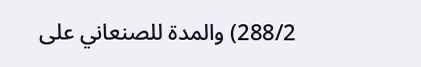288/2) والمدة للصنعاني على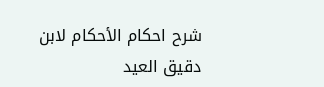شرح احكام الأحكام لابن دقيق العيد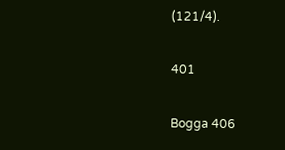(121/4).

401

Bogga 406